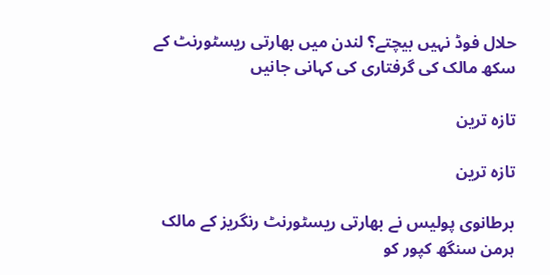حلال فوڈ نہیں بیچتے؟ لندن میں بھارتی ریسٹورنٹ کے سکھ مالک کی گرفتاری کی کہانی جانیں

تازہ ترین

تازہ ترین

برطانوی پولیس نے بھارتی ریسٹورنٹ رنگریز کے مالک ہرمن سنگھ کپور کو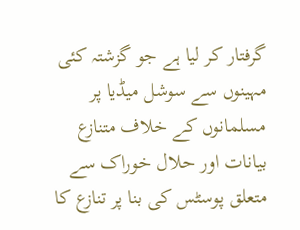گرفتار کر لیا ہے جو گزشتہ کئی مہینوں سے سوشل میڈیا پر مسلمانوں کے خلاف متنازع بیانات اور حلال خوراک سے متعلق پوسٹس کی بنا پر تنازع کا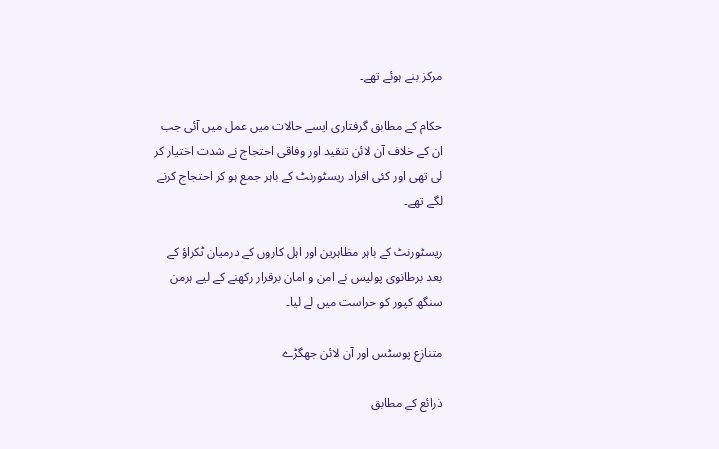مرکز بنے ہوئے تھے۔

حکام کے مطابق گرفتاری ایسے حالات میں عمل میں آئی جب ان کے خلاف آن لائن تنقید اور وفاقی احتجاج نے شدت اختیار کر لی تھی اور کئی افراد ریسٹورنٹ کے باہر جمع ہو کر احتجاج کرنے لگے تھے۔

ریسٹورنٹ کے باہر مظاہرین اور اہل کاروں کے درمیان ٹکراؤ کے بعد برطانوی پولیس نے امن و امان برقرار رکھنے کے لیے ہرمن سنگھ کپور کو حراست میں لے لیا۔

متنازع پوسٹس اور آن لائن جھگڑے

ذرائع کے مطابق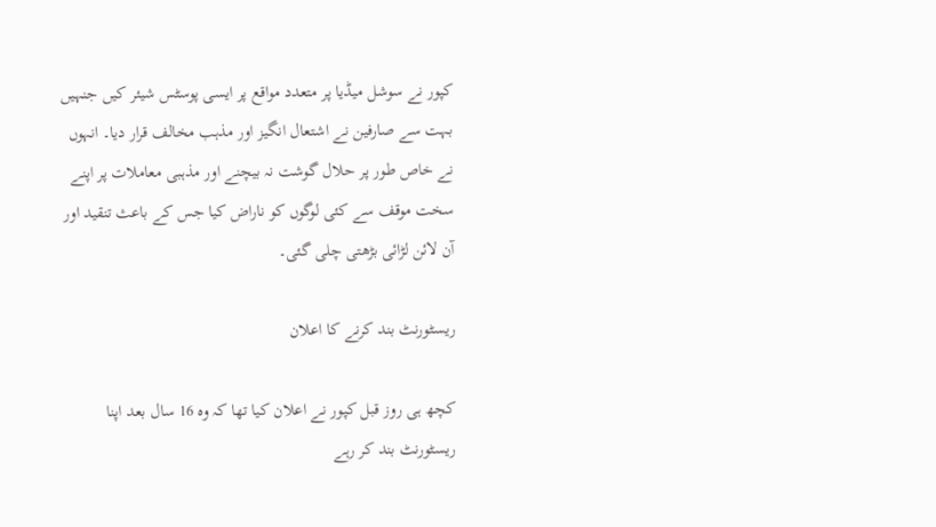کپور نے سوشل میڈیا پر متعدد مواقع پر ایسی پوسٹس شیئر کیں جنہیں بہت سے صارفین نے اشتعال انگیز اور مذہب مخالف قرار دیا۔ انہوں نے خاص طور پر حلال گوشت نہ بیچنے اور مذہبی معاملات پر اپنے سخت موقف سے کئی لوگوں کو ناراض کیا جس کے باعث تنقید اور آن لائن لڑائی بڑھتی چلی گئی۔

ریسٹورنٹ بند کرنے کا اعلان

کچھ ہی روز قبل کپور نے اعلان کیا تھا کہ وہ 16 سال بعد اپنا ریسٹورنٹ بند کر رہے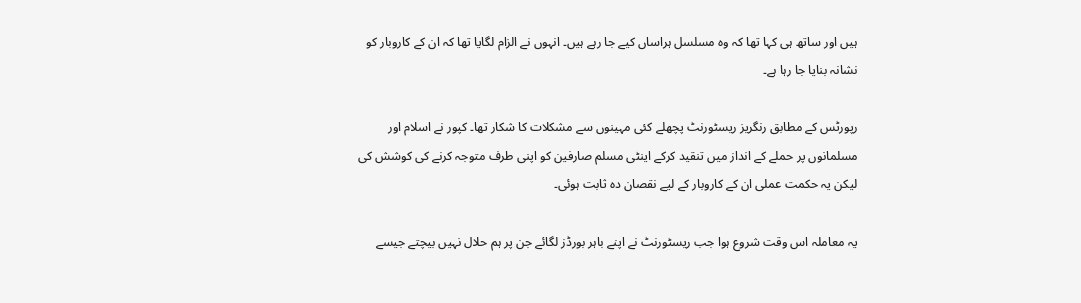ہیں اور ساتھ ہی کہا تھا کہ وہ مسلسل ہراساں کیے جا رہے ہیں۔ انہوں نے الزام لگایا تھا کہ ان کے کاروبار کو نشانہ بنایا جا رہا ہے۔

رپورٹس کے مطابق رنگریز ریسٹورنٹ پچھلے کئی مہینوں سے مشکلات کا شکار تھا۔ کپور نے اسلام اور مسلمانوں پر حملے کے انداز میں تنقید کرکے اینٹی مسلم صارفین کو اپنی طرف متوجہ کرنے کی کوشش کی لیکن یہ حکمت عملی ان کے کاروبار کے لیے نقصان دہ ثابت ہوئی۔

یہ معاملہ اس وقت شروع ہوا جب ریسٹورنٹ نے اپنے باہر بورڈز لگائے جن پر ہم حلال نہیں بیچتے جیسے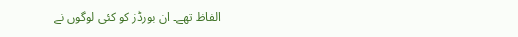الفاظ تھے۔ ان بورڈز کو کئی لوگوں نے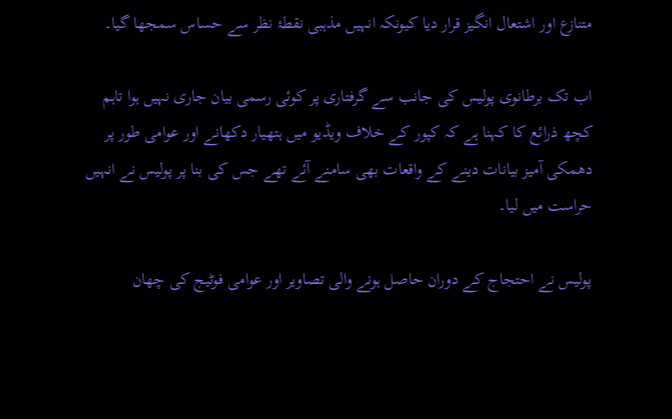متنازع اور اشتعال انگیز قرار دیا کیونکہ انہیں مذہبی نقطۂ نظر سے حساس سمجھا گیا۔

اب تک برطانوی پولیس کی جانب سے گرفتاری پر کوئی رسمی بیان جاری نہیں ہوا تاہم کچھ ذرائع کا کہنا ہے کہ کپور کے خلاف ویڈیو میں ہتھیار دکھانے اور عوامی طور پر دھمکی آمیز بیانات دینے کے واقعات بھی سامنے آئے تھے جس کی بنا پر پولیس نے انہیں حراست میں لیا۔

پولیس نے احتجاج کے دوران حاصل ہونے والی تصاویر اور عوامی فوٹیج کی چھان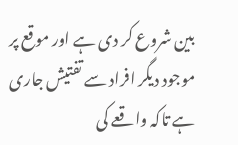بین شروع کر دی ہے اور موقع پر موجود دیگر افراد سے تفتیش جاری ہے تاکہ واقعے کی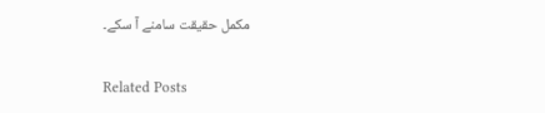مکمل حقیقت سامنے آ سکے۔

Related Posts